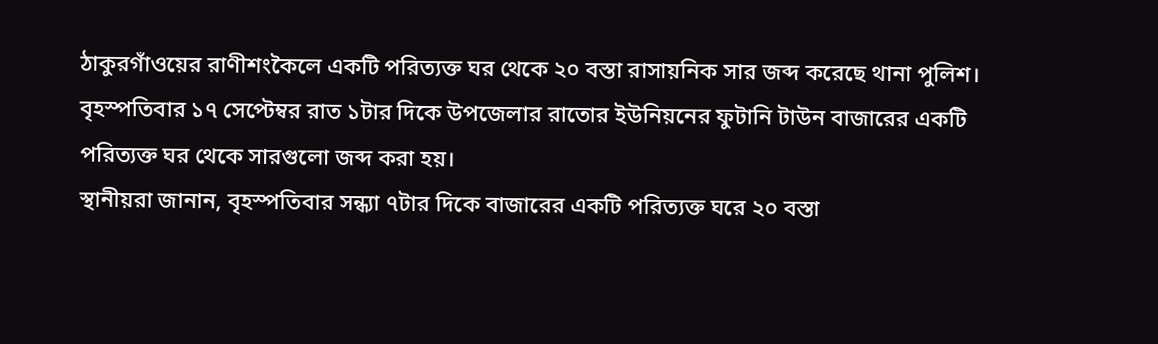ঠাকুরগাঁওয়ের রাণীশংকৈলে একটি পরিত্যক্ত ঘর থেকে ২০ বস্তা রাসায়নিক সার জব্দ করেছে থানা পুলিশ। বৃহস্পতিবার ১৭ সেপ্টেম্বর রাত ১টার দিকে উপজেলার রাতোর ইউনিয়নের ফুটানি টাউন বাজারের একটি পরিত্যক্ত ঘর থেকে সারগুলো জব্দ করা হয়।
স্থানীয়রা জানান, বৃহস্পতিবার সন্ধ্যা ৭টার দিকে বাজারের একটি পরিত্যক্ত ঘরে ২০ বস্তা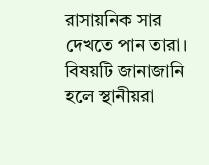রাসায়নিক সার দেখতে পান তারা। বিষয়টি জানাজানি হলে স্থানীয়রা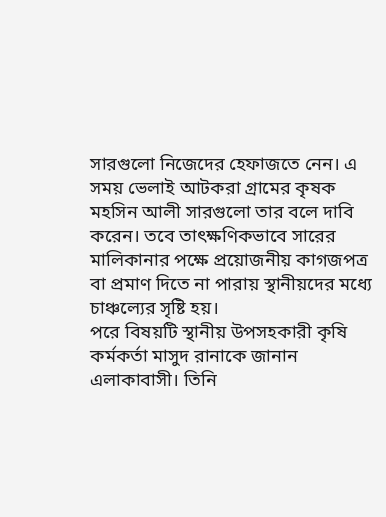সারগুলো নিজেদের হেফাজতে নেন। এ সময় ভেলাই আটকরা গ্রামের কৃষক মহসিন আলী সারগুলো তার বলে দাবি করেন। তবে তাৎক্ষণিকভাবে সারের মালিকানার পক্ষে প্রয়োজনীয় কাগজপত্র বা প্রমাণ দিতে না পারায় স্থানীয়দের মধ্যে চাঞ্চল্যের সৃষ্টি হয়।
পরে বিষয়টি স্থানীয় উপসহকারী কৃষি কর্মকর্তা মাসুদ রানাকে জানান এলাকাবাসী। তিনি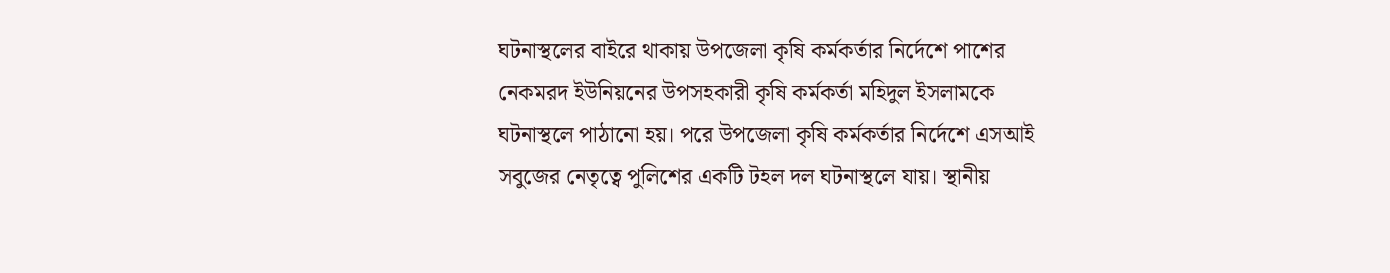ঘটনাস্থলের বাইরে থাকায় উপজেলা কৃষি কর্মকর্তার নির্দেশে পাশের নেকমরদ ইউনিয়নের উপসহকারী কৃষি কর্মকর্তা মহিদুল ইসলামকে ঘটনাস্থলে পাঠানো হয়। পরে উপজেলা কৃষি কর্মকর্তার নির্দেশে এসআই সবুজের নেতৃত্বে পুলিশের একটি টহল দল ঘটনাস্থলে যায়। স্থানীয়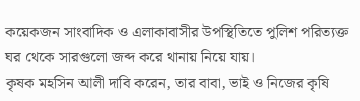কয়েকজন সাংবাদিক ও এলাকাবাসীর উপস্থিতিতে পুলিশ পরিত্যক্ত ঘর থেকে সারগুলো জব্দ করে থানায় নিয়ে যায়।
কৃষক মহসিন আলী দাবি করেন, তার বাবা, ভাই ও নিজের কৃষি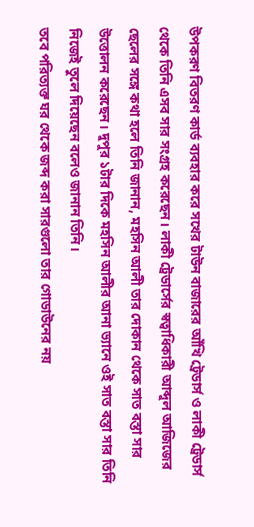উপকরণ বিতরণ কার্ড ব্যবহার করে সখের টাউন বাজারের আঁখি ট্রেডার্স ও লাকী ট্রেডার্স থেকে তিনি এসব সার সংগ্রহ করেছেন। লাকী ট্রেডার্সের স্বত্বাধিকারী আব্দুল আজিজের ছেলের সঙ্গে কথা হলে তিনি জানান, মহসিন আলী তার দোকান থেকে সাত বস্তা সার উত্তোলন করেছেন। দুপুর ১টার দিকে মহসিন আলীর আনা ভ্যানে ওই সাত বস্তা সার তিনি নিজেই তুলে দিয়েছেন বলেও জানান তিনি।
তবে পরিত্যক্ত ঘর থেকে জব্দ করা সারগুলো তার গোডাউনের নয়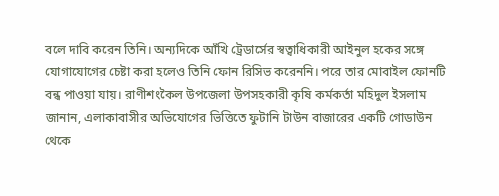বলে দাবি করেন তিনি। অন্যদিকে আঁখি ট্রেডার্সের স্বত্বাধিকারী আইনুল হকের সঙ্গে যোগাযোগের চেষ্টা করা হলেও তিনি ফোন রিসিভ করেননি। পরে তার মোবাইল ফোনটি বন্ধ পাওয়া যায়। রাণীশংকৈল উপজেলা উপসহকারী কৃষি কর্মকর্তা মহিদুল ইসলাম জানান, এলাকাবাসীর অভিযোগের ভিত্তিতে ফুটানি টাউন বাজারের একটি গোডাউন থেকে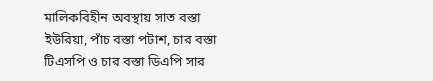মালিকবিহীন অবস্থায় সাত বস্তা ইউরিয়া, পাঁচ বস্তা পটাশ, চার বস্তা টিএসপি ও চার বস্তা ডিএপি সার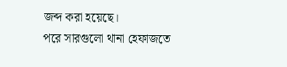জব্দ করা হয়েছে।
পরে সারগুলো থানা হেফাজতে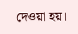দেওয়া হয়।